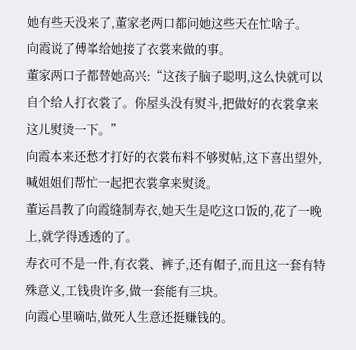她有些天没来了,董家老两口都问她这些天在忙啥子。
向霞说了傅峯给她接了衣裳来做的事。
董家两口子都替她高兴:“这孩子脑子聪明,这么快就可以自个给人打衣裳了。你屋头没有熨斗,把做好的衣裳拿来这儿熨烫一下。”
向霞本来还愁才打好的衣裳布料不够熨帖,这下喜出望外,喊姐姐们帮忙一起把衣裳拿来熨烫。
董运昌教了向霞缝制寿衣,她天生是吃这口饭的,花了一晚上,就学得透透的了。
寿衣可不是一件,有衣裳、裤子,还有帽子,而且这一套有特殊意义,工钱贵许多,做一套能有三块。
向霞心里嘀咕,做死人生意还挺赚钱的。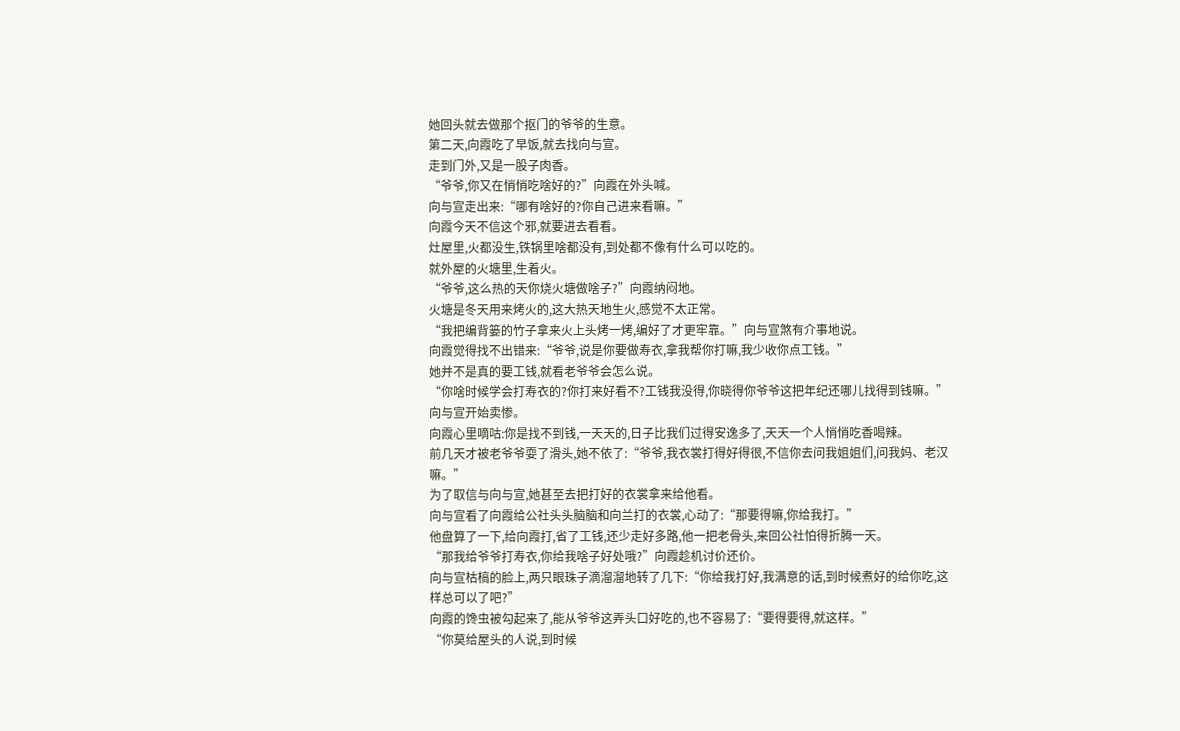她回头就去做那个抠门的爷爷的生意。
第二天,向霞吃了早饭,就去找向与宣。
走到门外,又是一股子肉香。
“爷爷,你又在悄悄吃啥好的?”向霞在外头喊。
向与宣走出来:“哪有啥好的?你自己进来看嘛。”
向霞今天不信这个邪,就要进去看看。
灶屋里,火都没生,铁锅里啥都没有,到处都不像有什么可以吃的。
就外屋的火塘里,生着火。
“爷爷,这么热的天你烧火塘做啥子?”向霞纳闷地。
火塘是冬天用来烤火的,这大热天地生火,感觉不太正常。
“我把编背篓的竹子拿来火上头烤一烤,编好了才更牢靠。”向与宣煞有介事地说。
向霞觉得找不出错来:“爷爷,说是你要做寿衣,拿我帮你打嘛,我少收你点工钱。”
她并不是真的要工钱,就看老爷爷会怎么说。
“你啥时候学会打寿衣的?你打来好看不?工钱我没得,你晓得你爷爷这把年纪还哪儿找得到钱嘛。”向与宣开始卖惨。
向霞心里嘀咕:你是找不到钱,一天天的,日子比我们过得安逸多了,天天一个人悄悄吃香喝辣。
前几天才被老爷爷耍了滑头,她不依了:“爷爷,我衣裳打得好得很,不信你去问我姐姐们,问我妈、老汉嘛。”
为了取信与向与宣,她甚至去把打好的衣裳拿来给他看。
向与宣看了向霞给公社头头脑脑和向兰打的衣裳,心动了:“那要得嘛,你给我打。”
他盘算了一下,给向霞打,省了工钱,还少走好多路,他一把老骨头,来回公社怕得折腾一天。
“那我给爷爷打寿衣,你给我啥子好处哦?”向霞趁机讨价还价。
向与宣枯槁的脸上,两只眼珠子滴溜溜地转了几下:“你给我打好,我满意的话,到时候煮好的给你吃,这样总可以了吧?”
向霞的馋虫被勾起来了,能从爷爷这弄头口好吃的,也不容易了:“要得要得,就这样。”
“你莫给屋头的人说,到时候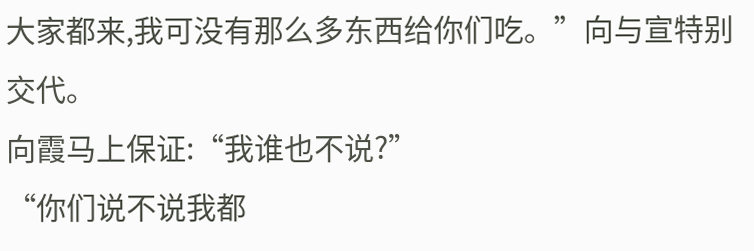大家都来,我可没有那么多东西给你们吃。”向与宣特别交代。
向霞马上保证:“我谁也不说?”
“你们说不说我都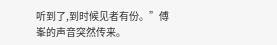听到了,到时候见者有份。”傅峯的声音突然传来。